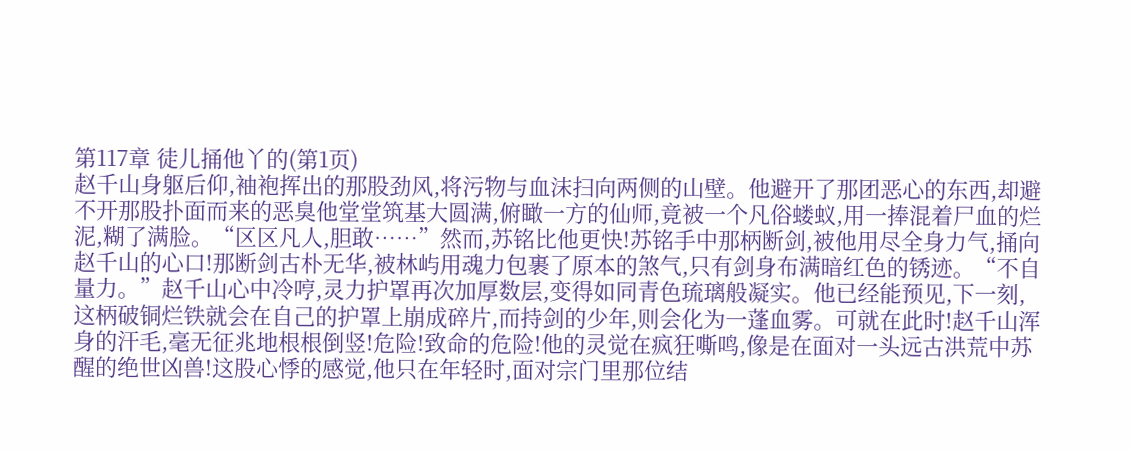第117章 徒儿捅他丫的(第1页)
赵千山身躯后仰,袖袍挥出的那股劲风,将污物与血沫扫向两侧的山壁。他避开了那团恶心的东西,却避不开那股扑面而来的恶臭他堂堂筑基大圆满,俯瞰一方的仙师,竟被一个凡俗蝼蚁,用一捧混着尸血的烂泥,糊了满脸。“区区凡人,胆敢……”然而,苏铭比他更快!苏铭手中那柄断剑,被他用尽全身力气,捅向赵千山的心口!那断剑古朴无华,被林屿用魂力包裹了原本的煞气,只有剑身布满暗红色的锈迹。“不自量力。”赵千山心中冷哼,灵力护罩再次加厚数层,变得如同青色琉璃般凝实。他已经能预见,下一刻,这柄破铜烂铁就会在自己的护罩上崩成碎片,而持剑的少年,则会化为一蓬血雾。可就在此时!赵千山浑身的汗毛,毫无征兆地根根倒竖!危险!致命的危险!他的灵觉在疯狂嘶鸣,像是在面对一头远古洪荒中苏醒的绝世凶兽!这股心悸的感觉,他只在年轻时,面对宗门里那位结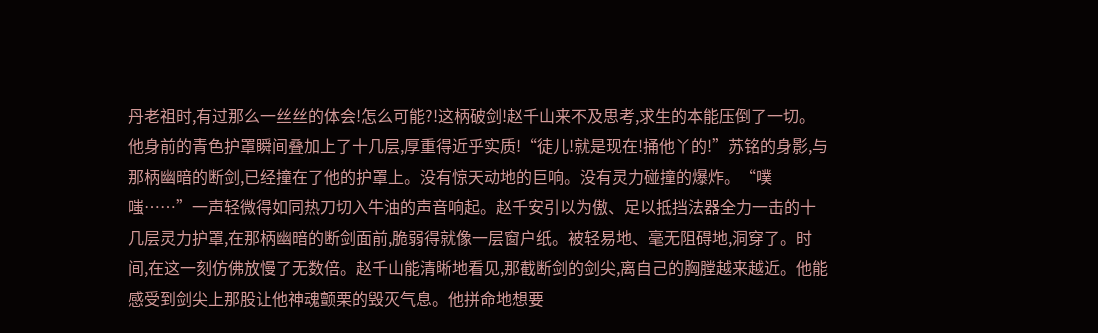丹老祖时,有过那么一丝丝的体会!怎么可能?!这柄破剑!赵千山来不及思考,求生的本能压倒了一切。他身前的青色护罩瞬间叠加上了十几层,厚重得近乎实质!“徒儿!就是现在!捅他丫的!”苏铭的身影,与那柄幽暗的断剑,已经撞在了他的护罩上。没有惊天动地的巨响。没有灵力碰撞的爆炸。“噗嗤……”一声轻微得如同热刀切入牛油的声音响起。赵千安引以为傲、足以抵挡法器全力一击的十几层灵力护罩,在那柄幽暗的断剑面前,脆弱得就像一层窗户纸。被轻易地、毫无阻碍地,洞穿了。时间,在这一刻仿佛放慢了无数倍。赵千山能清晰地看见,那截断剑的剑尖,离自己的胸膛越来越近。他能感受到剑尖上那股让他神魂颤栗的毁灭气息。他拼命地想要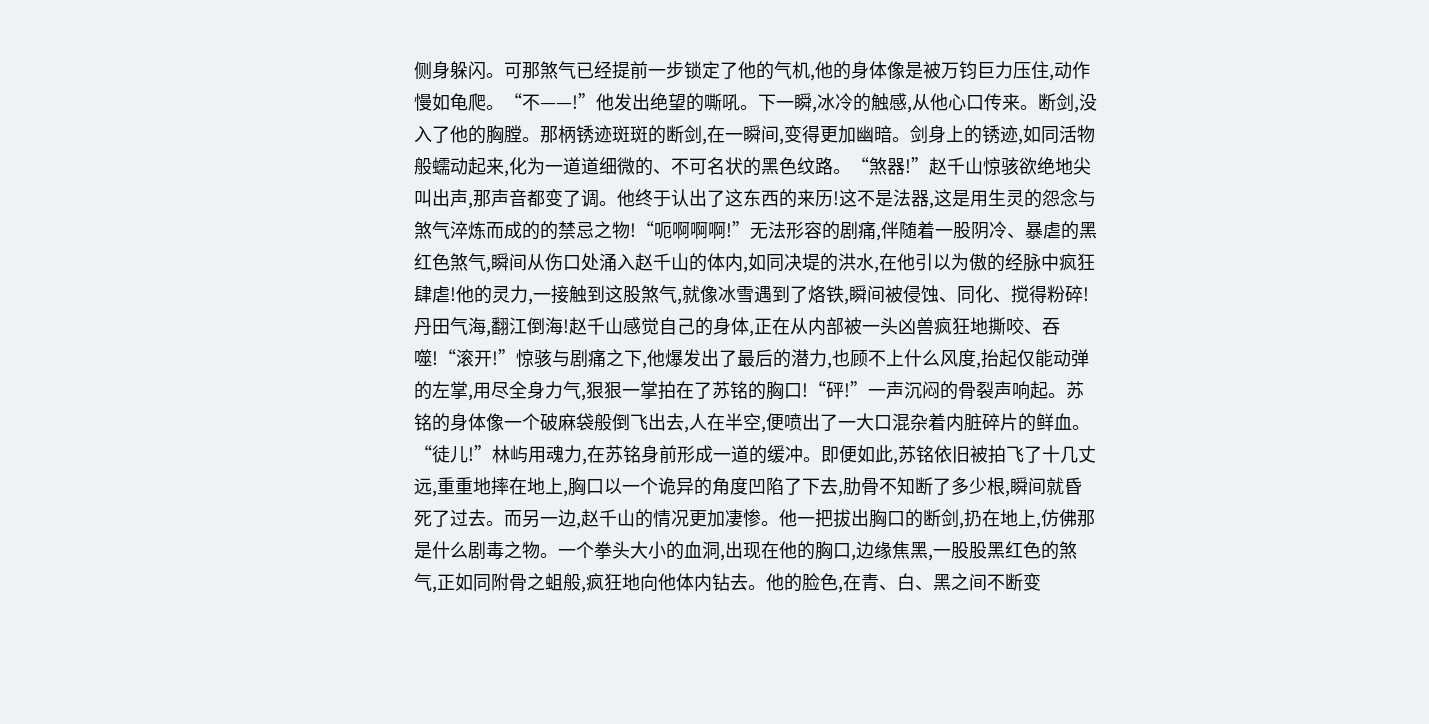侧身躲闪。可那煞气已经提前一步锁定了他的气机,他的身体像是被万钧巨力压住,动作慢如龟爬。“不——!”他发出绝望的嘶吼。下一瞬,冰冷的触感,从他心口传来。断剑,没入了他的胸膛。那柄锈迹斑斑的断剑,在一瞬间,变得更加幽暗。剑身上的锈迹,如同活物般蠕动起来,化为一道道细微的、不可名状的黑色纹路。“煞器!”赵千山惊骇欲绝地尖叫出声,那声音都变了调。他终于认出了这东西的来历!这不是法器,这是用生灵的怨念与煞气淬炼而成的的禁忌之物!“呃啊啊啊!”无法形容的剧痛,伴随着一股阴冷、暴虐的黑红色煞气,瞬间从伤口处涌入赵千山的体内,如同决堤的洪水,在他引以为傲的经脉中疯狂肆虐!他的灵力,一接触到这股煞气,就像冰雪遇到了烙铁,瞬间被侵蚀、同化、搅得粉碎!丹田气海,翻江倒海!赵千山感觉自己的身体,正在从内部被一头凶兽疯狂地撕咬、吞噬!“滚开!”惊骇与剧痛之下,他爆发出了最后的潜力,也顾不上什么风度,抬起仅能动弹的左掌,用尽全身力气,狠狠一掌拍在了苏铭的胸口!“砰!”一声沉闷的骨裂声响起。苏铭的身体像一个破麻袋般倒飞出去,人在半空,便喷出了一大口混杂着内脏碎片的鲜血。“徒儿!”林屿用魂力,在苏铭身前形成一道的缓冲。即便如此,苏铭依旧被拍飞了十几丈远,重重地摔在地上,胸口以一个诡异的角度凹陷了下去,肋骨不知断了多少根,瞬间就昏死了过去。而另一边,赵千山的情况更加凄惨。他一把拔出胸口的断剑,扔在地上,仿佛那是什么剧毒之物。一个拳头大小的血洞,出现在他的胸口,边缘焦黑,一股股黑红色的煞气,正如同附骨之蛆般,疯狂地向他体内钻去。他的脸色,在青、白、黑之间不断变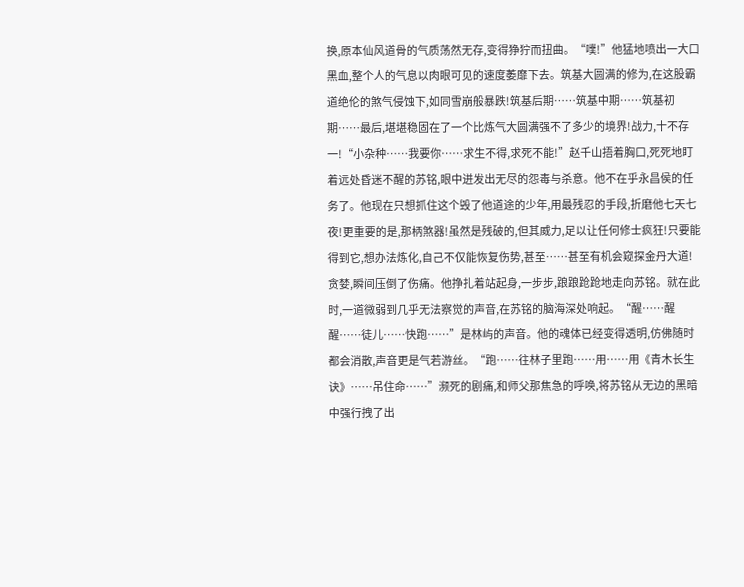换,原本仙风道骨的气质荡然无存,变得狰狞而扭曲。“噗!”他猛地喷出一大口黑血,整个人的气息以肉眼可见的速度萎靡下去。筑基大圆满的修为,在这股霸道绝伦的煞气侵蚀下,如同雪崩般暴跌!筑基后期……筑基中期……筑基初期……最后,堪堪稳固在了一个比炼气大圆满强不了多少的境界!战力,十不存一!“小杂种……我要你……求生不得,求死不能!”赵千山捂着胸口,死死地盯着远处昏迷不醒的苏铭,眼中迸发出无尽的怨毒与杀意。他不在乎永昌侯的任务了。他现在只想抓住这个毁了他道途的少年,用最残忍的手段,折磨他七天七夜!更重要的是,那柄煞器!虽然是残破的,但其威力,足以让任何修士疯狂!只要能得到它,想办法炼化,自己不仅能恢复伤势,甚至……甚至有机会窥探金丹大道!贪婪,瞬间压倒了伤痛。他挣扎着站起身,一步步,踉踉跄跄地走向苏铭。就在此时,一道微弱到几乎无法察觉的声音,在苏铭的脑海深处响起。“醒……醒醒……徒儿……快跑……”是林屿的声音。他的魂体已经变得透明,仿佛随时都会消散,声音更是气若游丝。“跑……往林子里跑……用……用《青木长生诀》……吊住命……”濒死的剧痛,和师父那焦急的呼唤,将苏铭从无边的黑暗中强行拽了出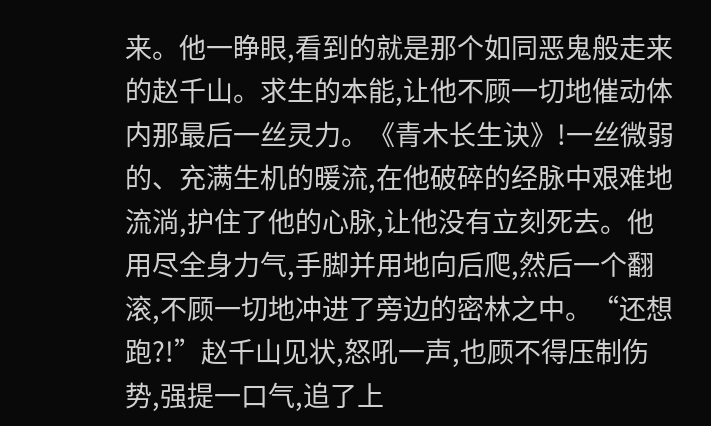来。他一睁眼,看到的就是那个如同恶鬼般走来的赵千山。求生的本能,让他不顾一切地催动体内那最后一丝灵力。《青木长生诀》!一丝微弱的、充满生机的暖流,在他破碎的经脉中艰难地流淌,护住了他的心脉,让他没有立刻死去。他用尽全身力气,手脚并用地向后爬,然后一个翻滚,不顾一切地冲进了旁边的密林之中。“还想跑?!”赵千山见状,怒吼一声,也顾不得压制伤势,强提一口气,追了上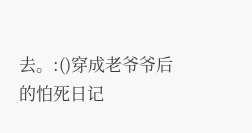去。:()穿成老爷爷后的怕死日记